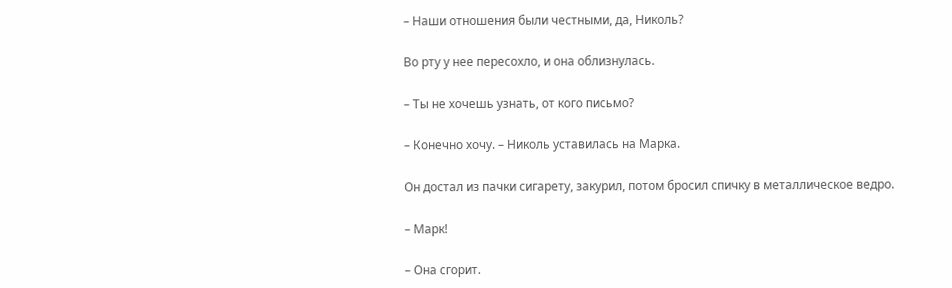– Наши отношения были честными, да, Николь?

Во рту у нее пересохло, и она облизнулась.

– Ты не хочешь узнать, от кого письмо?

– Конечно хочу. – Николь уставилась на Марка.

Он достал из пачки сигарету, закурил, потом бросил спичку в металлическое ведро.

– Марк!

– Она сгорит.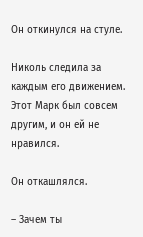Он откинулся на стуле.

Николь следила за каждым его движением. Этот Марк был совсем другим, и он ей не нравился.

Он откашлялся.

– Зачем ты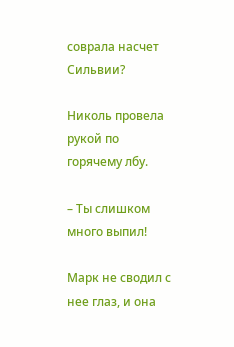соврала насчет Сильвии?

Николь провела рукой по горячему лбу.

– Ты слишком много выпил!

Марк не сводил с нее глаз, и она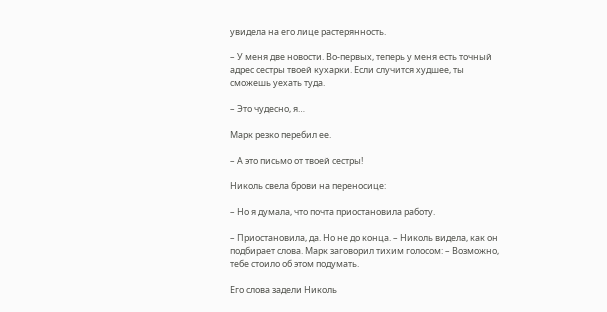увидела на его лице растерянность.

– У меня две новости. Во-первых, теперь у меня есть точный адрес сестры твоей кухарки. Если случится худшее, ты сможешь уехать туда.

– Это чудесно, я…

Марк резко перебил ее.

– А это письмо от твоей сестры!

Николь свела брови на переносице:

– Но я думала, что почта приостановила работу.

– Приостановила, да. Но не до конца. – Николь видела, как он подбирает слова. Марк заговорил тихим голосом: – Возможно, тебе стоило об этом подумать.

Его слова задели Николь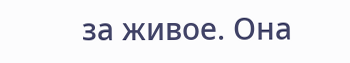за живое. Она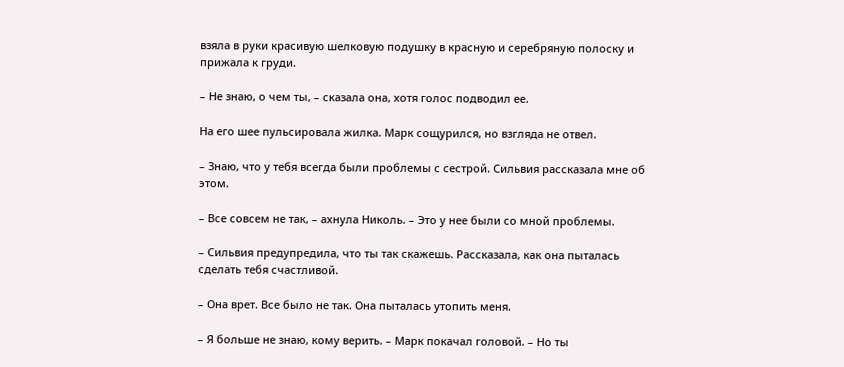взяла в руки красивую шелковую подушку в красную и серебряную полоску и прижала к груди.

– Не знаю, о чем ты, – сказала она, хотя голос подводил ее.

На его шее пульсировала жилка. Марк сощурился, но взгляда не отвел.

– Знаю, что у тебя всегда были проблемы с сестрой. Сильвия рассказала мне об этом.

– Все совсем не так, – ахнула Николь. – Это у нее были со мной проблемы.

– Сильвия предупредила, что ты так скажешь. Рассказала, как она пыталась сделать тебя счастливой.

– Она врет. Все было не так. Она пыталась утопить меня.

– Я больше не знаю, кому верить. – Марк покачал головой. – Но ты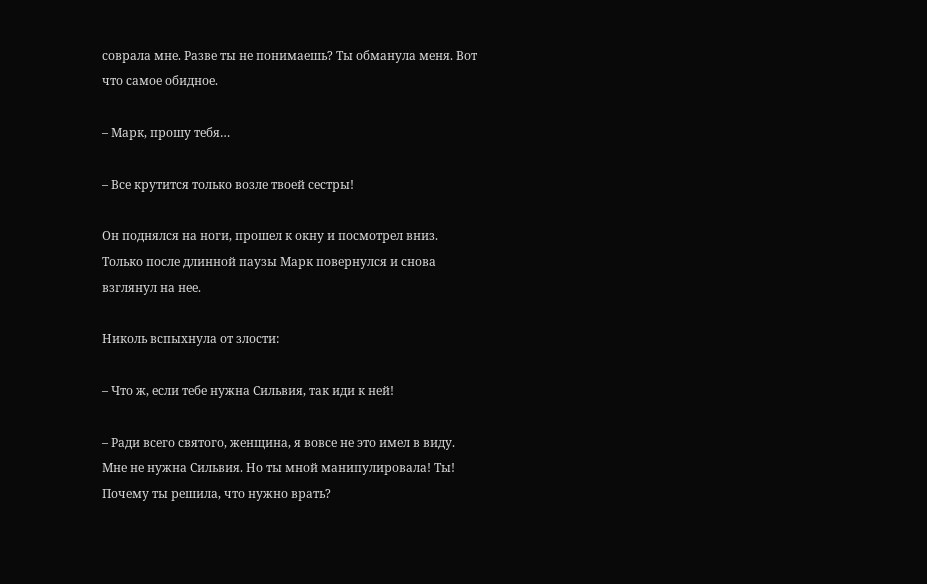соврала мне. Разве ты не понимаешь? Ты обманула меня. Вот что самое обидное.

– Марк, прошу тебя…

– Все крутится только возле твоей сестры!

Он поднялся на ноги, прошел к окну и посмотрел вниз. Только после длинной паузы Марк повернулся и снова взглянул на нее.

Николь вспыхнула от злости:

– Что ж, если тебе нужна Сильвия, так иди к ней!

– Ради всего святого, женщина, я вовсе не это имел в виду. Мне не нужна Сильвия. Но ты мной манипулировала! Ты! Почему ты решила, что нужно врать?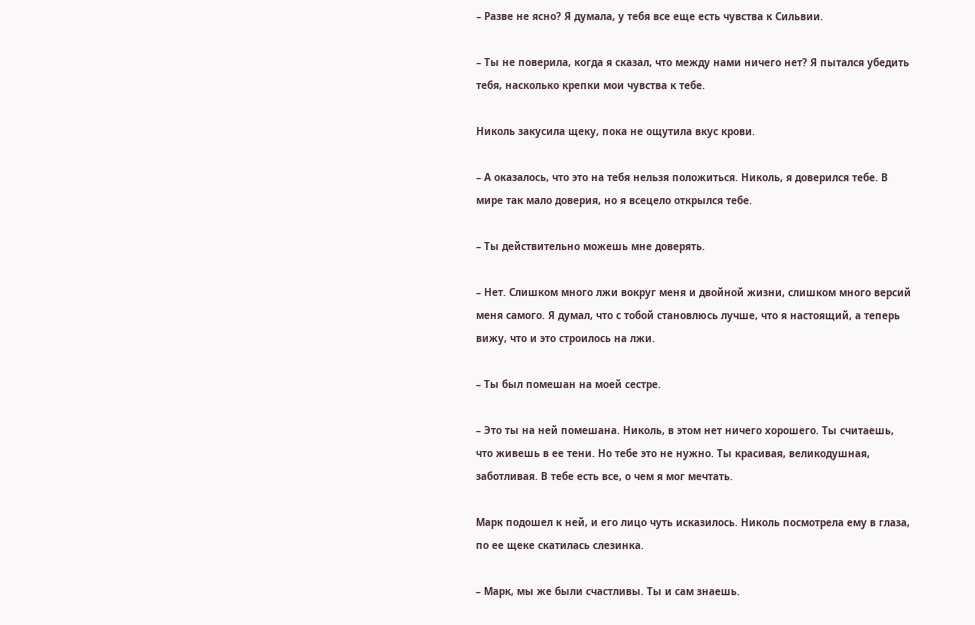– Разве не ясно? Я думала, у тебя все еще есть чувства к Сильвии.

– Ты не поверила, когда я сказал, что между нами ничего нет? Я пытался убедить тебя, насколько крепки мои чувства к тебе.

Николь закусила щеку, пока не ощутила вкус крови.

– А оказалось, что это на тебя нельзя положиться. Николь, я доверился тебе. В мире так мало доверия, но я всецело открылся тебе.

– Ты действительно можешь мне доверять.

– Нет. Слишком много лжи вокруг меня и двойной жизни, слишком много версий меня самого. Я думал, что с тобой становлюсь лучше, что я настоящий, а теперь вижу, что и это строилось на лжи.

– Ты был помешан на моей сестре.

– Это ты на ней помешана. Николь, в этом нет ничего хорошего. Ты считаешь, что живешь в ее тени. Но тебе это не нужно. Ты красивая, великодушная, заботливая. В тебе есть все, о чем я мог мечтать.

Марк подошел к ней, и его лицо чуть исказилось. Николь посмотрела ему в глаза, по ее щеке скатилась слезинка.

– Марк, мы же были счастливы. Ты и сам знаешь.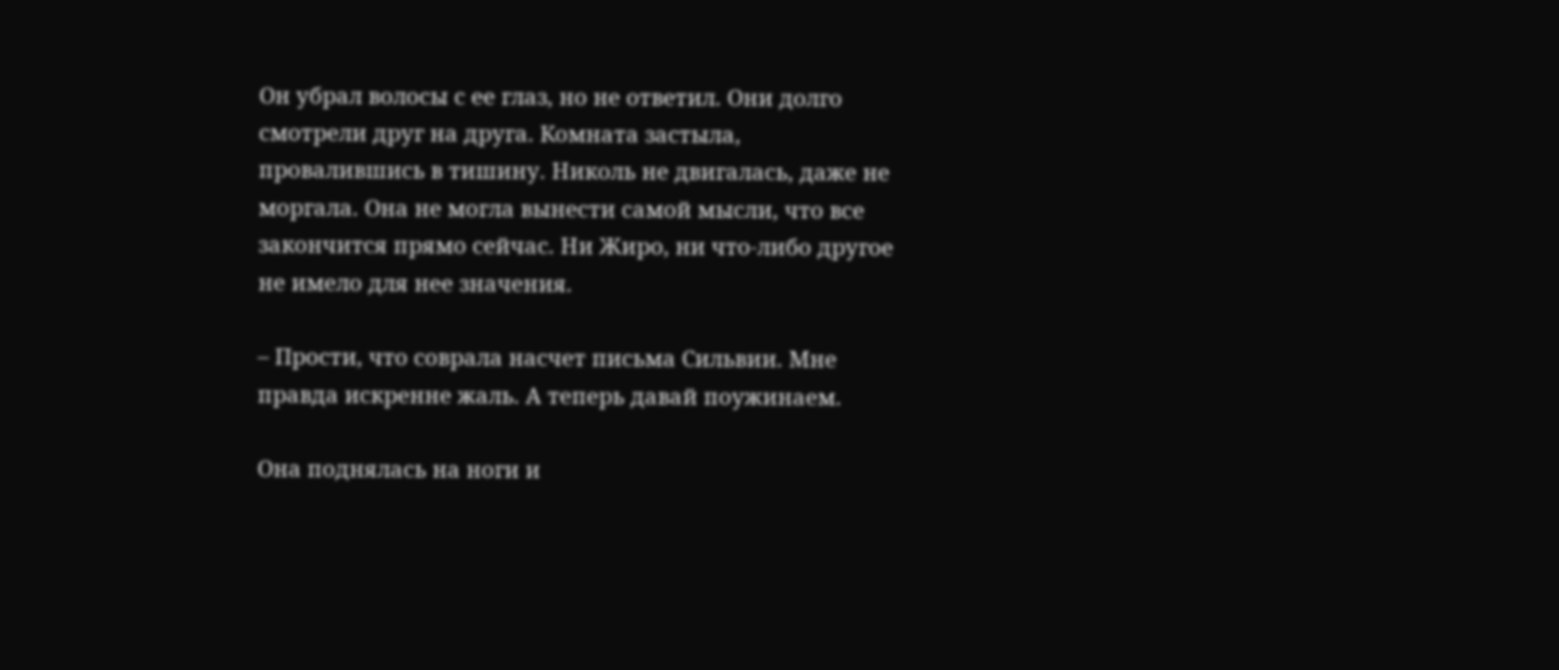Он убрал волосы с ее глаз, но не ответил. Они долго смотрели друг на друга. Комната застыла, провалившись в тишину. Николь не двигалась, даже не моргала. Она не могла вынести самой мысли, что все закончится прямо сейчас. Ни Жиро, ни что-либо другое не имело для нее значения.

– Прости, что соврала насчет письма Сильвии. Мне правда искренне жаль. А теперь давай поужинаем.

Она поднялась на ноги и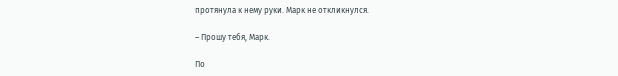протянула к нему руки. Марк не откликнулся.

– Прошу тебя, Марк.

По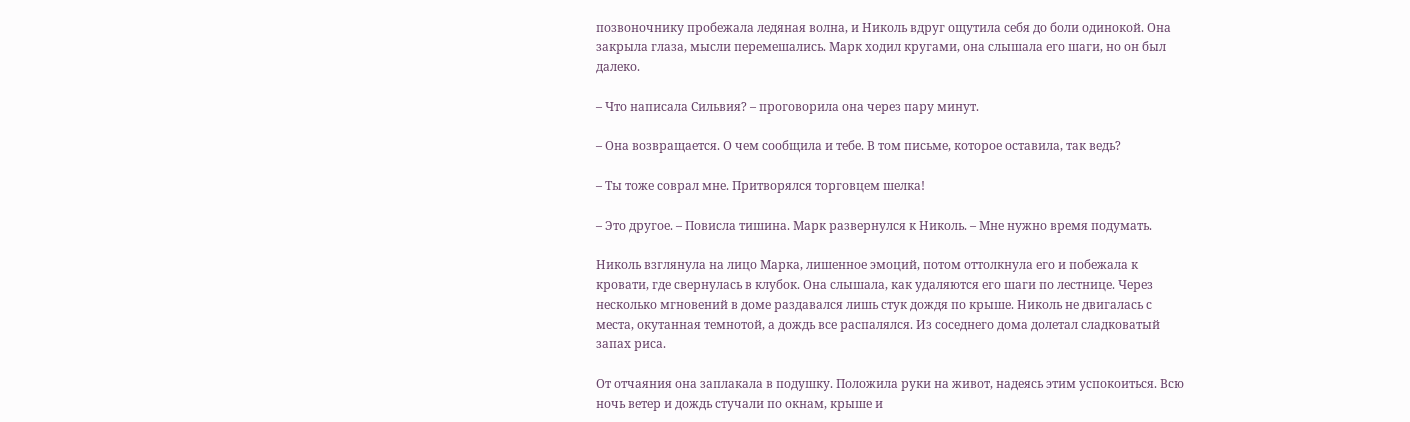позвоночнику пробежала ледяная волна, и Николь вдруг ощутила себя до боли одинокой. Она закрыла глаза, мысли перемешались. Марк ходил кругами, она слышала его шаги, но он был далеко.

– Что написала Сильвия? – проговорила она через пару минут.

– Она возвращается. О чем сообщила и тебе. В том письме, которое оставила, так ведь?

– Ты тоже соврал мне. Притворялся торговцем шелка!

– Это другое. – Повисла тишина. Марк развернулся к Николь. – Мне нужно время подумать.

Николь взглянула на лицо Марка, лишенное эмоций, потом оттолкнула его и побежала к кровати, где свернулась в клубок. Она слышала, как удаляются его шаги по лестнице. Через несколько мгновений в доме раздавался лишь стук дождя по крыше. Николь не двигалась с места, окутанная темнотой, а дождь все распалялся. Из соседнего дома долетал сладковатый запах риса.

От отчаяния она заплакала в подушку. Положила руки на живот, надеясь этим успокоиться. Всю ночь ветер и дождь стучали по окнам, крыше и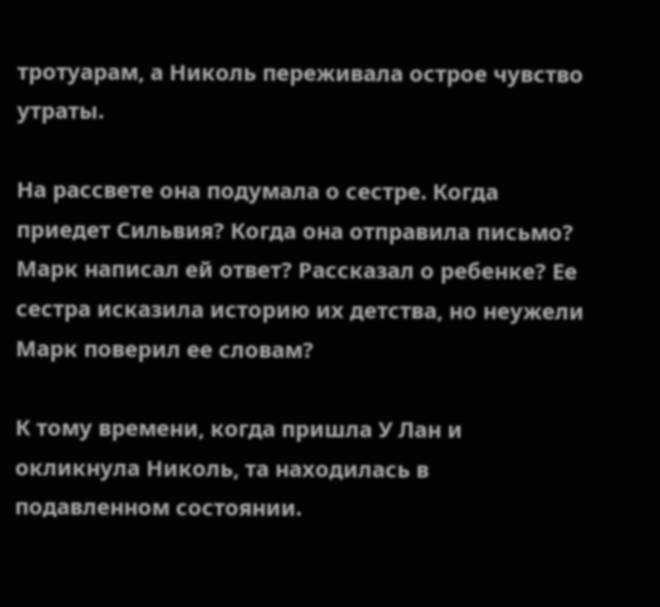тротуарам, а Николь переживала острое чувство утраты.

На рассвете она подумала о сестре. Когда приедет Сильвия? Когда она отправила письмо? Марк написал ей ответ? Рассказал о ребенке? Ее сестра исказила историю их детства, но неужели Марк поверил ее словам?

К тому времени, когда пришла У Лан и окликнула Николь, та находилась в подавленном состоянии.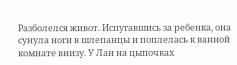Разболелся живот. Испугавшись за ребенка, она сунула ноги в шлепанцы и поплелась к ванной комнате внизу. У Лан на цыпочках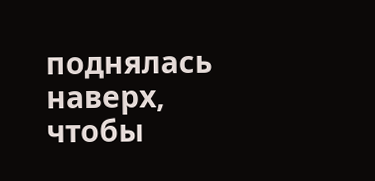поднялась наверх, чтобы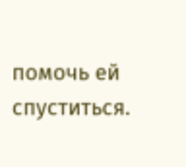помочь ей спуститься.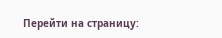Перейти на страницу: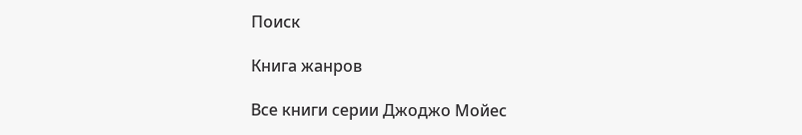Поиск

Книга жанров

Все книги серии Джоджо Мойес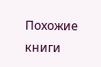Похожие книги